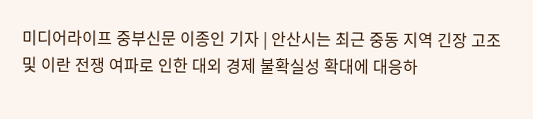미디어라이프 중부신문 이종인 기자 | 안산시는 최근 중동 지역 긴장 고조 및 이란 전쟁 여파로 인한 대외 경제 불확실성 확대에 대응하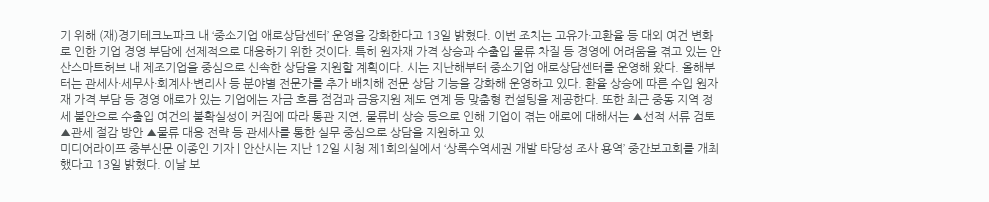기 위해 (재)경기테크노파크 내 ‘중소기업 애로상담센터’ 운영을 강화한다고 13일 밝혔다. 이번 조치는 고유가·고환율 등 대외 여건 변화로 인한 기업 경영 부담에 선제적으로 대응하기 위한 것이다. 특히 원자재 가격 상승과 수출입 물류 차질 등 경영에 어려움을 겪고 있는 안산스마트허브 내 제조기업을 중심으로 신속한 상담을 지원할 계획이다. 시는 지난해부터 중소기업 애로상담센터를 운영해 왔다. 올해부터는 관세사·세무사·회계사·변리사 등 분야별 전문가를 추가 배치해 전문 상담 기능을 강화해 운영하고 있다. 환율 상승에 따른 수입 원자재 가격 부담 등 경영 애로가 있는 기업에는 자금 흐름 점검과 금융지원 제도 연계 등 맞춤형 컨설팅을 제공한다. 또한 최근 중동 지역 정세 불안으로 수출입 여건의 불확실성이 커짐에 따라 통관 지연, 물류비 상승 등으로 인해 기업이 겪는 애로에 대해서는 ▲선적 서류 검토 ▲관세 절감 방안 ▲물류 대응 전략 등 관세사를 통한 실무 중심으로 상담을 지원하고 있
미디어라이프 중부신문 이종인 기자 | 안산시는 지난 12일 시청 제1회의실에서 ‘상록수역세권 개발 타당성 조사 용역’ 중간보고회를 개최했다고 13일 밝혔다. 이날 보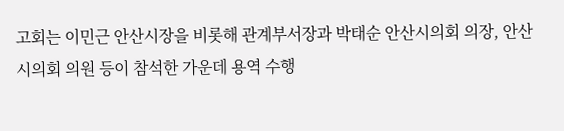고회는 이민근 안산시장을 비롯해 관계부서장과 박태순 안산시의회 의장, 안산시의회 의원 등이 참석한 가운데 용역 수행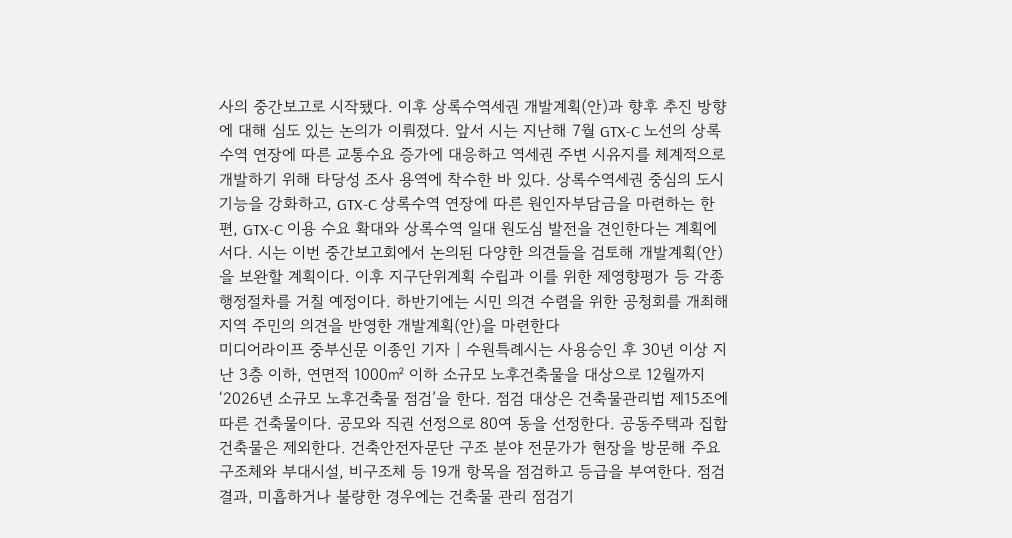사의 중간보고로 시작됐다. 이후 상록수역세권 개발계획(안)과 향후 추진 방향에 대해 심도 있는 논의가 이뤄졌다. 앞서 시는 지난해 7월 GTX-C 노선의 상록수역 연장에 따른 교통수요 증가에 대응하고 역세권 주변 시유지를 체계적으로 개발하기 위해 타당성 조사 용역에 착수한 바 있다. 상록수역세권 중심의 도시 기능을 강화하고, GTX-C 상록수역 연장에 따른 원인자부담금을 마련하는 한편, GTX-C 이용 수요 확대와 상록수역 일대 원도심 발전을 견인한다는 계획에서다. 시는 이번 중간보고회에서 논의된 다양한 의견들을 검토해 개발계획(안)을 보완할 계획이다. 이후 지구단위계획 수립과 이를 위한 제영향평가 등 각종 행정절차를 거칠 예정이다. 하반기에는 시민 의견 수렴을 위한 공청회를 개최해 지역 주민의 의견을 반영한 개발계획(안)을 마련한다
미디어라이프 중부신문 이종인 기자 | 수원특례시는 사용승인 후 30년 이상 지난 3층 이하, 연면적 1000㎡ 이하 소규모 노후건축물을 대상으로 12월까지 ‘2026년 소규모 노후건축물 점검’을 한다. 점검 대상은 건축물관리법 제15조에 따른 건축물이다. 공모와 직권 선정으로 80여 동을 선정한다. 공동주택과 집합건축물은 제외한다. 건축안전자문단 구조 분야 전문가가 현장을 방문해 주요 구조체와 부대시설, 비구조체 등 19개 항목을 점검하고 등급을 부여한다. 점검 결과, 미흡하거나 불량한 경우에는 건축물 관리 점검기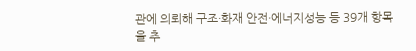관에 의뢰해 구조·화재 안전·에너지성능 등 39개 항목을 추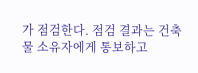가 점검한다. 점검 결과는 건축물 소유자에게 통보하고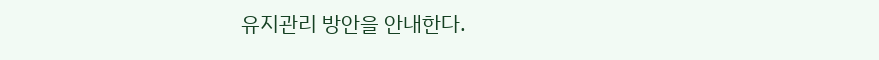유지관리 방안을 안내한다.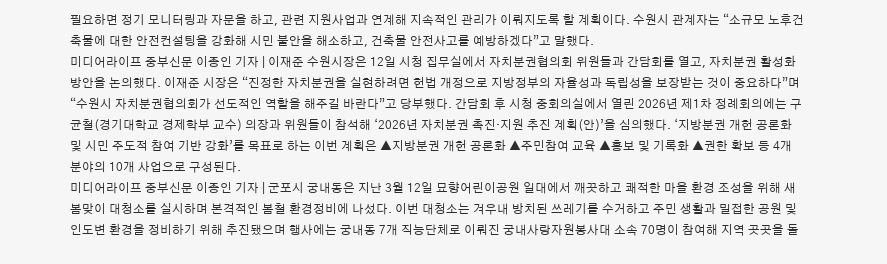필요하면 정기 모니터링과 자문을 하고, 관련 지원사업과 연계해 지속적인 관리가 이뤄지도록 할 계획이다. 수원시 관계자는 “소규모 노후건축물에 대한 안전컨설팅을 강화해 시민 불안을 해소하고, 건축물 안전사고를 예방하겠다”고 말했다.
미디어라이프 중부신문 이종인 기자 | 이재준 수원시장은 12일 시청 집무실에서 자치분권협의회 위원들과 간담회를 열고, 자치분권 활성화 방안을 논의했다. 이재준 시장은 “진정한 자치분권을 실현하려면 헌법 개정으로 지방정부의 자율성과 독립성을 보장받는 것이 중요하다”며 “수원시 자치분권협의회가 선도적인 역할을 해주길 바란다”고 당부했다. 간담회 후 시청 중회의실에서 열린 2026년 제1차 정례회의에는 구균철(경기대학교 경제학부 교수) 의장과 위원들이 참석해 ‘2026년 자치분권 촉진·지원 추진 계획(안)’을 심의했다. ‘지방분권 개헌 공론화 및 시민 주도적 참여 기반 강화’를 목표로 하는 이번 계획은 ▲지방분권 개헌 공론화 ▲주민참여 교육 ▲홍보 및 기록화 ▲권한 확보 등 4개 분야의 10개 사업으로 구성된다.
미디어라이프 중부신문 이종인 기자 | 군포시 궁내동은 지난 3월 12일 묘향어린이공원 일대에서 깨끗하고 쾌적한 마을 환경 조성을 위해 새봄맞이 대청소를 실시하며 본격적인 봄철 환경정비에 나섰다. 이번 대청소는 겨우내 방치된 쓰레기를 수거하고 주민 생활과 밀접한 공원 및 인도변 환경을 정비하기 위해 추진됐으며 행사에는 궁내동 7개 직능단체로 이뤄진 궁내사랑자원봉사대 소속 70명이 참여해 지역 곳곳을 돌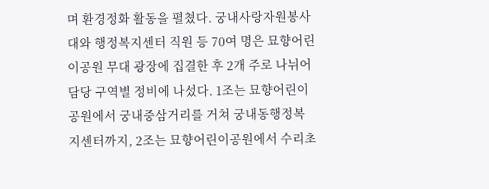며 환경정화 활동을 펼쳤다. 궁내사랑자원봉사대와 행정복지센터 직원 등 70여 명은 묘향어린이공원 무대 광장에 집결한 후 2개 주로 나뉘어 담당 구역별 정비에 나섰다. 1조는 묘향어린이공원에서 궁내중삼거리를 거쳐 궁내동행정복지센터까지, 2조는 묘향어린이공원에서 수리초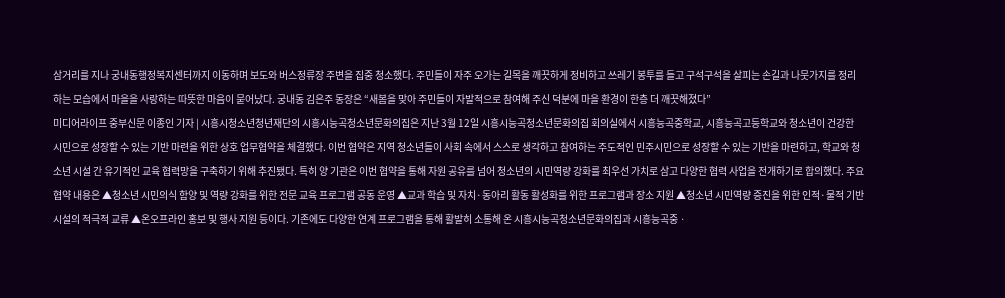삼거리를 지나 궁내동행정복지센터까지 이동하며 보도와 버스정류장 주변을 집중 청소했다. 주민들이 자주 오가는 길목을 깨끗하게 정비하고 쓰레기 봉투를 들고 구석구석을 살피는 손길과 나뭇가지를 정리하는 모습에서 마을을 사랑하는 따뜻한 마음이 묻어났다. 궁내동 김은주 동장은 “새봄을 맞아 주민들이 자발적으로 참여해 주신 덕분에 마을 환경이 한층 더 깨끗해졌다”
미디어라이프 중부신문 이종인 기자 | 시흥시청소년청년재단의 시흥시능곡청소년문화의집은 지난 3월 12일 시흥시능곡청소년문화의집 회의실에서 시흥능곡중학교, 시흥능곡고등학교와 청소년이 건강한 시민으로 성장할 수 있는 기반 마련을 위한 상호 업무협약을 체결했다. 이번 협약은 지역 청소년들이 사회 속에서 스스로 생각하고 참여하는 주도적인 민주시민으로 성장할 수 있는 기반을 마련하고, 학교와 청소년 시설 간 유기적인 교육 협력망을 구축하기 위해 추진됐다. 특히 양 기관은 이번 협약을 통해 자원 공유를 넘어 청소년의 시민역량 강화를 최우선 가치로 삼고 다양한 협력 사업을 전개하기로 합의했다. 주요 협약 내용은 ▲청소년 시민의식 함양 및 역량 강화를 위한 전문 교육 프로그램 공동 운영 ▲교과 학습 및 자치·동아리 활동 활성화를 위한 프로그램과 장소 지원 ▲청소년 시민역량 증진을 위한 인적·물적 기반시설의 적극적 교류 ▲온오프라인 홍보 및 행사 지원 등이다. 기존에도 다양한 연계 프로그램을 통해 활발히 소통해 온 시흥시능곡청소년문화의집과 시흥능곡중ㆍ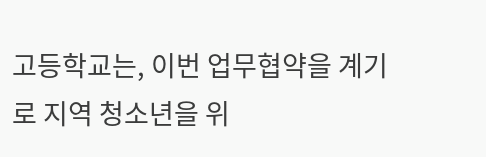고등학교는, 이번 업무협약을 계기로 지역 청소년을 위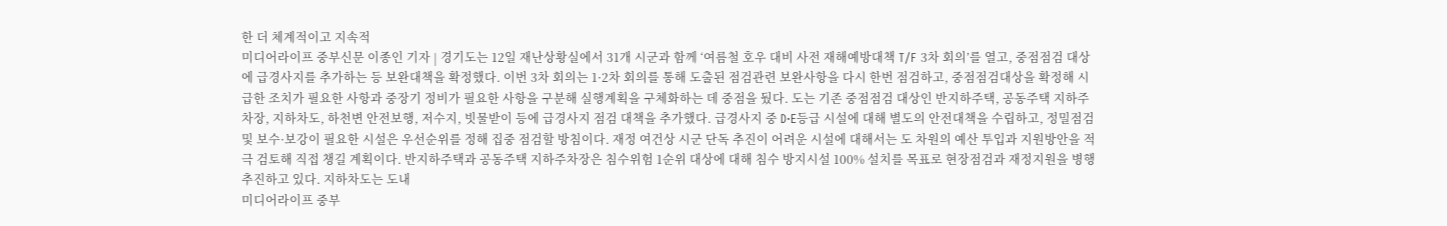한 더 체계적이고 지속적
미디어라이프 중부신문 이종인 기자 | 경기도는 12일 재난상황실에서 31개 시군과 함께 ‘여름철 호우 대비 사전 재해예방대책 T/F 3차 회의’를 열고, 중점점검 대상에 급경사지를 추가하는 등 보완대책을 확정했다. 이번 3차 회의는 1·2차 회의를 통해 도출된 점검관련 보완사항을 다시 한번 점검하고, 중점점검대상을 확정해 시급한 조치가 필요한 사항과 중장기 정비가 필요한 사항을 구분해 실행계획을 구체화하는 데 중점을 뒀다. 도는 기존 중점점검 대상인 반지하주택, 공동주택 지하주차장, 지하차도, 하천변 안전보행, 저수지, 빗물받이 등에 급경사지 점검 대책을 추가했다. 급경사지 중 D·E등급 시설에 대해 별도의 안전대책을 수립하고, 정밀점검 및 보수·보강이 필요한 시설은 우선순위를 정해 집중 점검할 방침이다. 재정 여건상 시군 단독 추진이 어려운 시설에 대해서는 도 차원의 예산 투입과 지원방안을 적극 검토해 직접 챙길 계획이다. 반지하주택과 공동주택 지하주차장은 침수위험 1순위 대상에 대해 침수 방지시설 100% 설치를 목표로 현장점검과 재정지원을 병행 추진하고 있다. 지하차도는 도내
미디어라이프 중부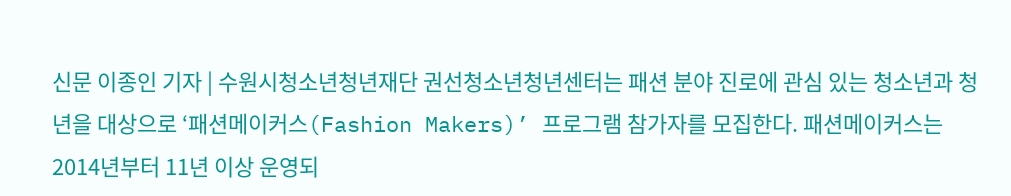신문 이종인 기자 | 수원시청소년청년재단 권선청소년청년센터는 패션 분야 진로에 관심 있는 청소년과 청년을 대상으로 ‘패션메이커스(Fashion Makers)’ 프로그램 참가자를 모집한다. 패션메이커스는 2014년부터 11년 이상 운영되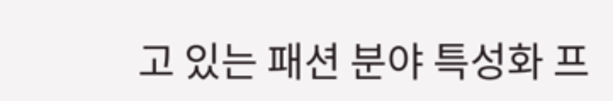고 있는 패션 분야 특성화 프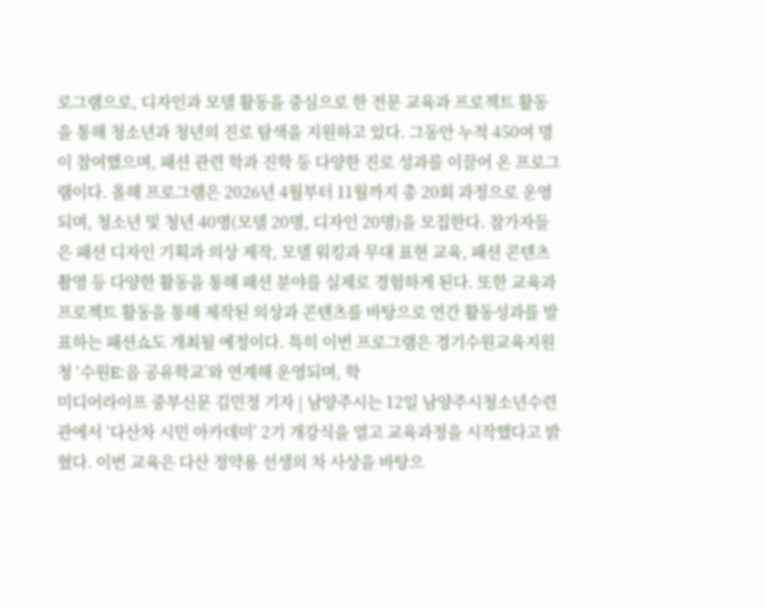로그램으로, 디자인과 모델 활동을 중심으로 한 전문 교육과 프로젝트 활동을 통해 청소년과 청년의 진로 탐색을 지원하고 있다. 그동안 누적 450여 명이 참여했으며, 패션 관련 학과 진학 등 다양한 진로 성과를 이끌어 온 프로그램이다. 올해 프로그램은 2026년 4월부터 11월까지 총 20회 과정으로 운영되며, 청소년 및 청년 40명(모델 20명, 디자인 20명)을 모집한다. 참가자들은 패션 디자인 기획과 의상 제작, 모델 워킹과 무대 표현 교육, 패션 콘텐츠 촬영 등 다양한 활동을 통해 패션 분야를 실제로 경험하게 된다. 또한 교육과 프로젝트 활동을 통해 제작된 의상과 콘텐츠를 바탕으로 연간 활동성과를 발표하는 패션쇼도 개최될 예정이다. 특히 이번 프로그램은 경기수원교육지원청 ‘수원E:음 공유학교’와 연계해 운영되며, 학
미디어라이프 중부신문 김민정 기자 | 남양주시는 12일 남양주시청소년수련관에서 ‘다산차 시민 아카데미’ 2기 개강식을 열고 교육과정을 시작했다고 밝혔다. 이번 교육은 다산 정약용 선생의 차 사상을 바탕으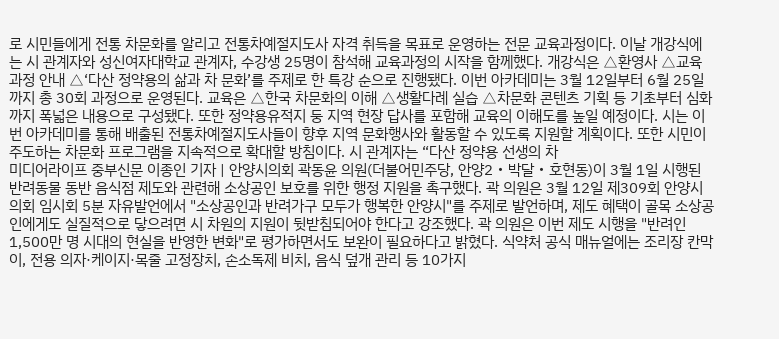로 시민들에게 전통 차문화를 알리고 전통차예절지도사 자격 취득을 목표로 운영하는 전문 교육과정이다. 이날 개강식에는 시 관계자와 성신여자대학교 관계자, 수강생 25명이 참석해 교육과정의 시작을 함께했다. 개강식은 △환영사 △교육과정 안내 △‘다산 정약용의 삶과 차 문화’를 주제로 한 특강 순으로 진행됐다. 이번 아카데미는 3월 12일부터 6월 25일까지 총 30회 과정으로 운영된다. 교육은 △한국 차문화의 이해 △생활다례 실습 △차문화 콘텐츠 기획 등 기초부터 심화까지 폭넓은 내용으로 구성됐다. 또한 정약용유적지 둥 지역 현장 답사를 포함해 교육의 이해도를 높일 예정이다. 시는 이번 아카데미를 통해 배출된 전통차예절지도사들이 향후 지역 문화행사와 활동할 수 있도록 지원할 계획이다. 또한 시민이 주도하는 차문화 프로그램을 지속적으로 확대할 방침이다. 시 관계자는 “다산 정약용 선생의 차
미디어라이프 중부신문 이종인 기자 | 안양시의회 곽동윤 의원(더불어민주당, 안양2‧박달‧호현동)이 3월 1일 시행된 반려동물 동반 음식점 제도와 관련해 소상공인 보호를 위한 행정 지원을 촉구했다. 곽 의원은 3월 12일 제309회 안양시의회 임시회 5분 자유발언에서 "소상공인과 반려가구 모두가 행복한 안양시"를 주제로 발언하며, 제도 혜택이 골목 소상공인에게도 실질적으로 닿으려면 시 차원의 지원이 뒷받침되어야 한다고 강조했다. 곽 의원은 이번 제도 시행을 "반려인 1,500만 명 시대의 현실을 반영한 변화"로 평가하면서도 보완이 필요하다고 밝혔다. 식약처 공식 매뉴얼에는 조리장 칸막이, 전용 의자·케이지·목줄 고정장치, 손소독제 비치, 음식 덮개 관리 등 10가지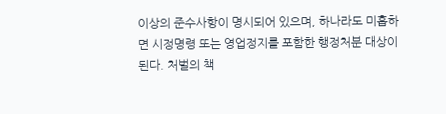이상의 준수사항이 명시되어 있으며, 하나라도 미흡하면 시정명령 또는 영업정지를 포함한 행정처분 대상이 된다. 처벌의 책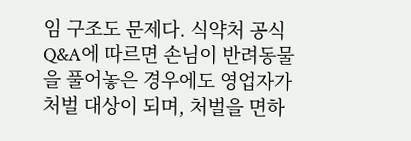임 구조도 문제다. 식약처 공식 Q&A에 따르면 손님이 반려동물을 풀어놓은 경우에도 영업자가 처벌 대상이 되며, 처벌을 면하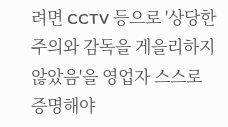려면 CCTV 등으로 '상당한 주의와 감독을 게을리하지 않았음'을 영업자 스스로 증명해야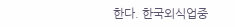한다. 한국외식업중